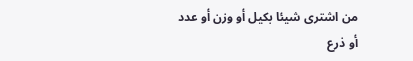من اشترى شيئا بكيل أو وزن أو عدد أو ذرع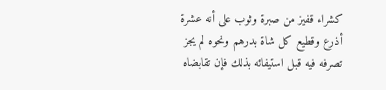كشراء قفيز من صبرة وثوب على أنه عشرة أذرع وقطيع كل شاة بدرهم ونحوه لم يجز تصرفه فيه قبل استيفائه بذلك فإن تقابضاه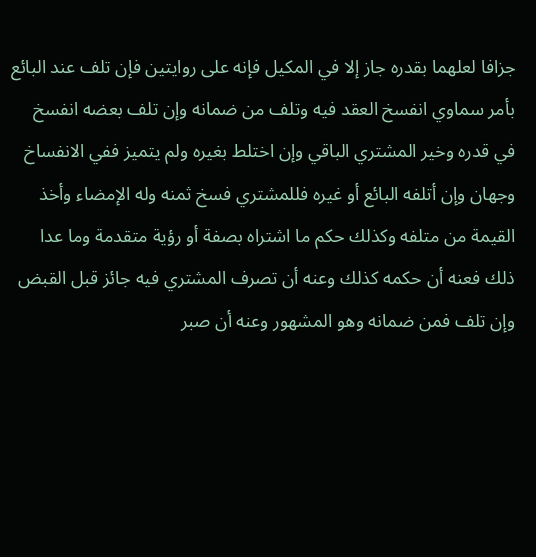جزافا لعلهما بقدره جاز إلا في المكيل فإنه على روايتين فإن تلف عند البائع بأمر سماوي انفسخ العقد فيه وتلف من ضمانه وإن تلف بعضه انفسخ في قدره وخير المشتري الباقي وإن اختلط بغيره ولم يتميز ففي الانفساخ وجهان وإن أتلفه البائع أو غيره فللمشتري فسخ ثمنه وله الإمضاء وأخذ القيمة من متلفه وكذلك حكم ما اشتراه بصفة أو رؤية متقدمة وما عدا ذلك فعنه أن حكمه كذلك وعنه أن تصرف المشتري فيه جائز قبل القبض وإن تلف فمن ضمانه وهو المشهور وعنه أن صبر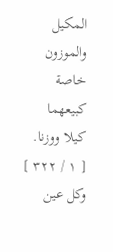المكيل والموزون خاصة كبيعهما كيلا ووزنا.
[ ١ / ٣٢٢ ]
وكل عين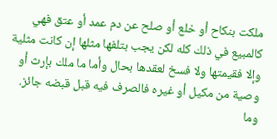ملكت بنكاح أو خلع أو صلح عن دم عمد أو عتق فهي كالمبيع في ذلك كله لكن يجب بتلفها مثلها إن كانت مثلية وإلا فقيمتها ولا فسخ لعقدها بحال وأما ما ملك بإرث أو وصية من مكيل أو غيره فالصرف فيه قبل قبضه جائز.
وما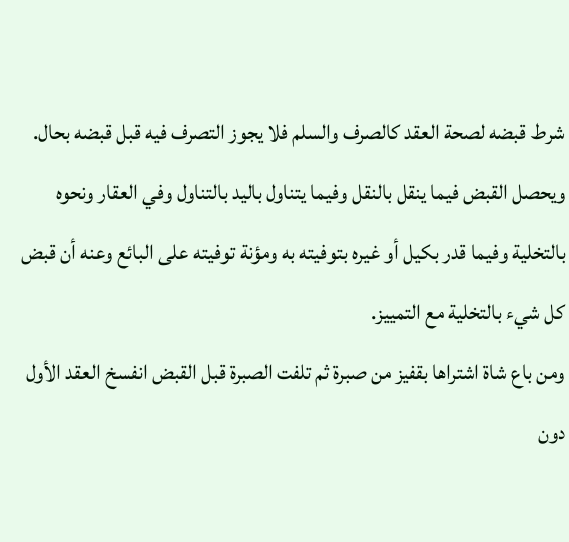شرط قبضه لصحة العقد كالصرف والسلم فلا يجوز التصرف فيه قبل قبضه بحال.
ويحصل القبض فيما ينقل بالنقل وفيما يتناول باليد بالتناول وفي العقار ونحوه بالتخلية وفيما قدر بكيل أو غيره بتوفيته به ومؤنة توفيته على البائع وعنه أن قبض كل شيء بالتخلية مع التمييز.
ومن باع شاة اشتراها بقفيز من صبرة ثم تلفت الصبرة قبل القبض انفسخ العقد الأول دون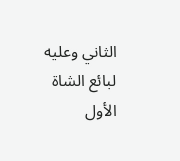الثاني وعليه لبائع الشاة الأول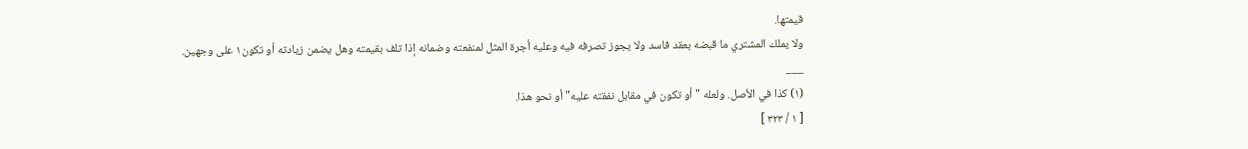قيمتها.
ولا يملك المشتري ما قبضه بعقد فاسد ولا يجوز تصرفه فيه وعليه أجرة المثل لمنفعته وضمانه إذا تلف بقيمته وهل يضمن زيادته أو تكون١ على وجهين.
___
(١) كذا في الأصل. ولعله "أو تكون في مقابل نفقته عليه" أو نحو هذا.
[ ١ / ٣٢٣ ]